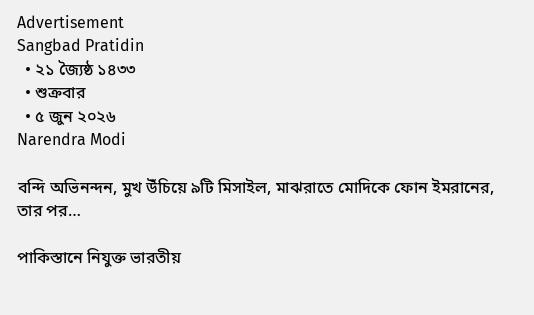Advertisement
Sangbad Pratidin
  • ২১ জ্যৈষ্ঠ ১৪৩৩
  • শুক্রবার
  • ৫ জুন ২০২৬
Narendra Modi

বন্দি অভিনন্দন, মুখ উঁচিয়ে ৯টি মিসাইল, মাঝরাতে মোদিকে ফোন ইমরানের, তার পর…

পাকিস্তানে নিযুক্ত ভারতীয়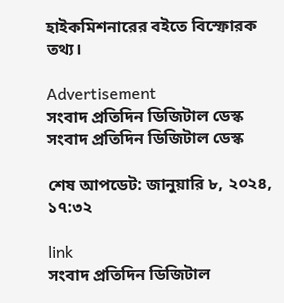হাইকমিশনারের বইতে বিস্ফোরক তথ্য।

Advertisement
সংবাদ প্রতিদিন ডিজিটাল ডেস্ক
সংবাদ প্রতিদিন ডিজিটাল ডেস্ক

শেষ আপডেট: জানুয়ারি ৮, ২০২৪, ১৭:৩২

link
সংবাদ প্রতিদিন ডিজিটাল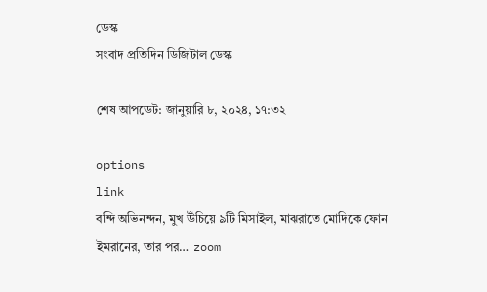ডেস্ক
সংবাদ প্রতিদিন ডিজিটাল ডেস্ক

শেষ আপডেট: জানুয়ারি ৮, ২০২৪, ১৭:৩২

options
link
বন্দি অভিনন্দন, মুখ উঁচিয়ে ৯টি মিসাইল, মাঝরাতে মোদিকে ফোন ইমরানের, তার পর… zoom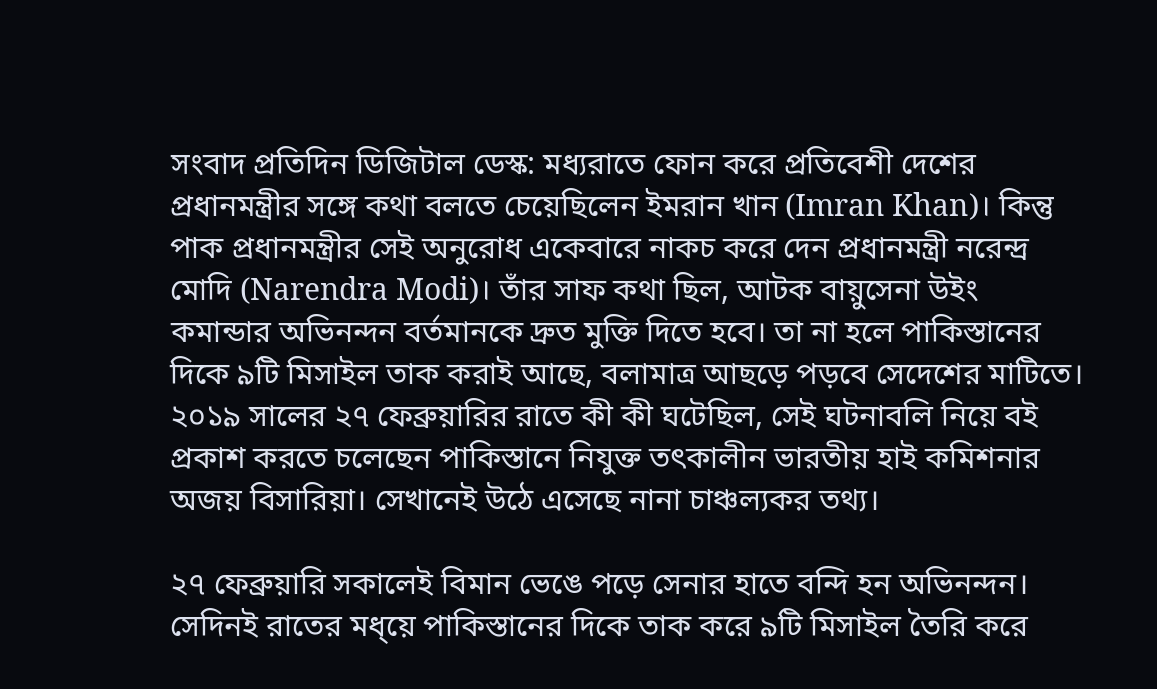সংবাদ প্রতিদিন ডিজিটাল ডেস্ক: মধ্যরাতে ফোন করে প্রতিবেশী দেশের প্রধানমন্ত্রীর সঙ্গে কথা বলতে চেয়েছিলেন ইমরান খান (Imran Khan)। কিন্তু পাক প্রধানমন্ত্রীর সেই অনুরোধ একেবারে নাকচ করে দেন প্রধানমন্ত্রী নরেন্দ্র মোদি (Narendra Modi)। তাঁর সাফ কথা ছিল, আটক বায়ুসেনা উইং কমান্ডার অভিনন্দন বর্তমানকে দ্রুত মুক্তি দিতে হবে। তা না হলে পাকিস্তানের দিকে ৯টি মিসাইল তাক করাই আছে, বলামাত্র আছড়ে পড়বে সেদেশের মাটিতে। ২০১৯ সালের ২৭ ফেব্রুয়ারির রাতে কী কী ঘটেছিল, সেই ঘটনাবলি নিয়ে বই প্রকাশ করতে চলেছেন পাকিস্তানে নিযুক্ত তৎকালীন ভারতীয় হাই কমিশনার অজয় বিসারিয়া। সেখানেই উঠে এসেছে নানা চাঞ্চল্যকর তথ্য।

২৭ ফেব্রুয়ারি সকালেই বিমান ভেঙে পড়ে সেনার হাতে বন্দি হন অভিনন্দন। সেদিনই রাতের মধ্য়ে পাকিস্তানের দিকে তাক করে ৯টি মিসাইল তৈরি করে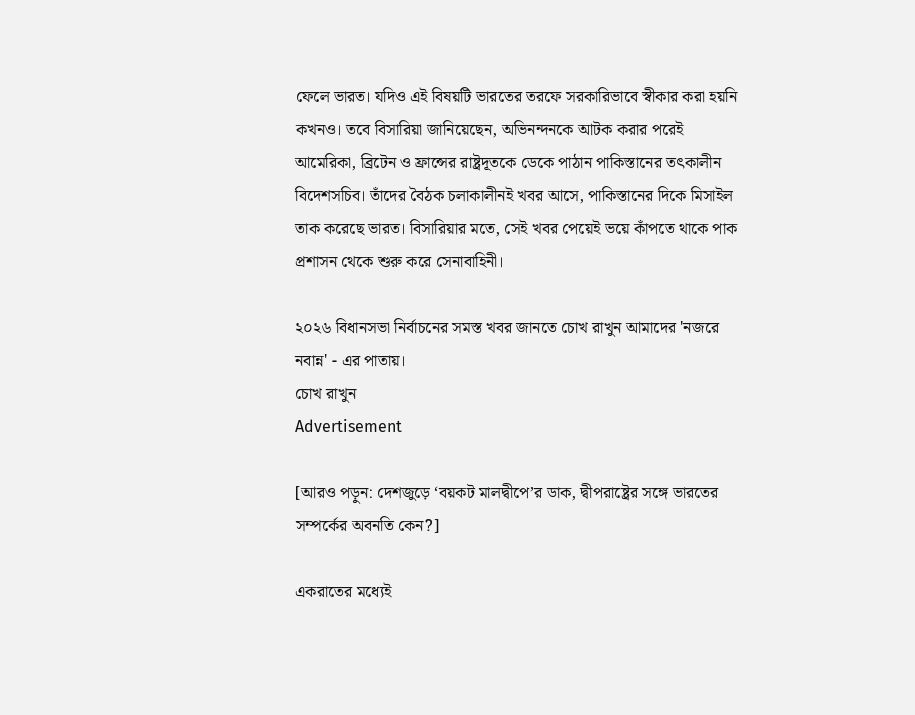ফেলে ভার‍ত। যদিও এই বিষয়টি ভারতের তরফে সরকারিভাবে স্বীকার করা হয়নি কখনও। তবে বিসারিয়া জানিয়েছেন, অভিনন্দনকে আটক করার পরেই আমেরিকা, ব্রিটেন ও ফ্রান্সের রাষ্ট্রদূতকে ডেকে পাঠান পাকিস্তানের তৎকালীন বিদেশসচিব। তাঁদের বৈঠক চলাকালীনই খবর আসে, পাকিস্তানের দিকে মিসাইল তাক করেছে ভারত। বিসারিয়ার মতে, সেই খবর পেয়েই ভয়ে কাঁপতে থাকে পাক প্রশাসন থেকে শুরু করে সেনাবাহিনী।

২০২৬ বিধানসভা নির্বাচনের সমস্ত খবর জানতে চোখ রাখুন আমাদের 'নজরে নবান্ন' - এর পাতায়।
চোখ রাখুন
Advertisement

[আরও পড়ুন: দেশজুড়ে ‘বয়কট মালদ্বীপে’র ডাক, দ্বীপরাষ্ট্রের সঙ্গে ভারতের সম্পর্কের অবনতি কেন?]

একরাতের মধ্যেই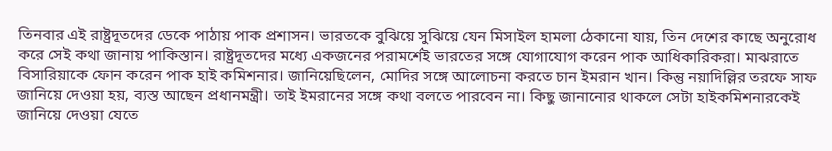তিনবার এই রাষ্ট্রদূতদের ডেকে পাঠায় পাক প্রশাসন। ভারতকে বুঝিয়ে সুঝিয়ে যেন মিসাইল হামলা ঠেকানো যায়, তিন দেশের কাছে অনুরোধ করে সেই কথা জানায় পাকিস্তান। রাষ্ট্রদূতদের মধ্যে একজনের পরামর্শেই ভারতের সঙ্গে যোগাযোগ করেন পাক আধিকারিকরা। মাঝরাতে বিসারিয়াকে ফোন করেন পাক হাই কমিশনার। জানিয়েছিলেন, মোদির সঙ্গে আলোচনা করতে চান ইমরান খান। কিন্তু নয়াদিল্লির তরফে সাফ জানিয়ে দেওয়া হয়, ব্যস্ত আছেন প্রধানমন্ত্রী। তাই ইমরানের সঙ্গে কথা বলতে পারবেন না। কিছু জানানোর থাকলে সেটা হাইকমিশনারকেই জানিয়ে দেওয়া যেতে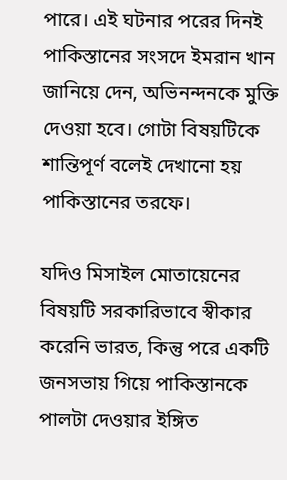পারে। এই ঘটনার পরের দিনই পাকিস্তানের সংসদে ইমরান খান জানিয়ে দেন, অভিনন্দনকে মুক্তি দেওয়া হবে। গোটা বিষয়টিকে শান্তিপূর্ণ বলেই দেখানো হয় পাকিস্তানের তরফে।

যদিও মিসাইল মোতায়েনের বিষয়টি সরকারিভাবে স্বীকার করেনি ভারত, কিন্তু পরে একটি জনসভায় গিয়ে পাকিস্তানকে পালটা দেওয়ার ইঙ্গিত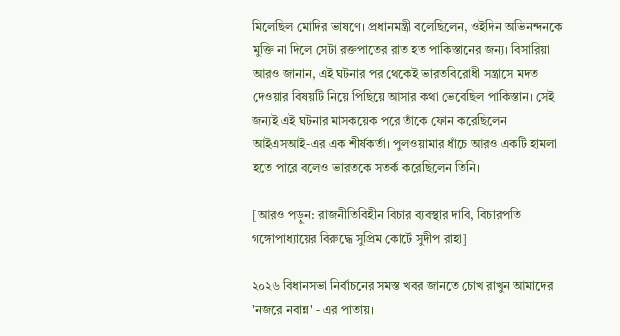মিলেছিল মোদির ভাষণে। প্রধানমন্ত্রী বলেছিলেন, ওইদিন অভিনন্দনকে মুক্তি না দিলে সেটা রক্তপাতের রাত হত পাকিস্তানের জন্য। বিসারিয়া আরও জানান, এই ঘটনার পর থেকেই ভারতবিরোধী সন্ত্রাসে মদত দেওয়ার বিষয়টি নিয়ে পিছিয়ে আসার কথা ভেবেছিল পাকিস্তান। সেই জন্যই এই ঘটনার মাসকয়েক পরে তাঁকে ফোন করেছিলেন আইএসআই-এর এক শীর্ষকর্তা। পুলওয়ামার ধাঁচে আরও একটি হামলা হতে পারে বলেও ভারতকে সতর্ক করেছিলেন তিনি।

[আরও পড়ুন: রাজনীতিবিহীন বিচার ব্যবস্থার দাবি, বিচারপতি গঙ্গোপাধ্যায়ের বিরুদ্ধে সুপ্রিম কোর্টে সুদীপ রাহা]

২০২৬ বিধানসভা নির্বাচনের সমস্ত খবর জানতে চোখ রাখুন আমাদের 'নজরে নবান্ন' - এর পাতায়।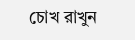চোখ রাখুন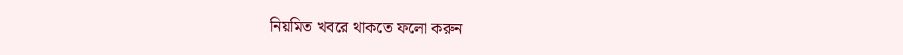নিয়মিত খবরে থাকতে ফলো করুন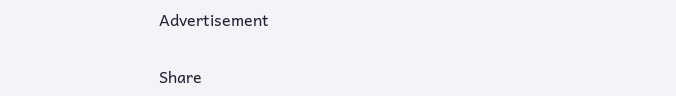Advertisement

Share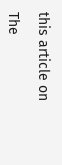this article on

The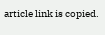article link is copied.